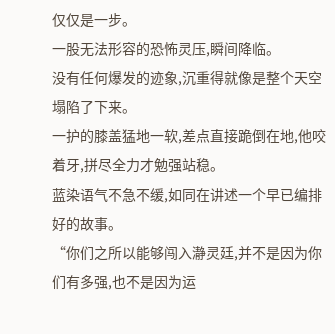仅仅是一步。
一股无法形容的恐怖灵压,瞬间降临。
没有任何爆发的迹象,沉重得就像是整个天空塌陷了下来。
一护的膝盖猛地一软,差点直接跪倒在地,他咬着牙,拼尽全力才勉强站稳。
蓝染语气不急不缓,如同在讲述一个早已编排好的故事。
“你们之所以能够闯入瀞灵廷,并不是因为你们有多强,也不是因为运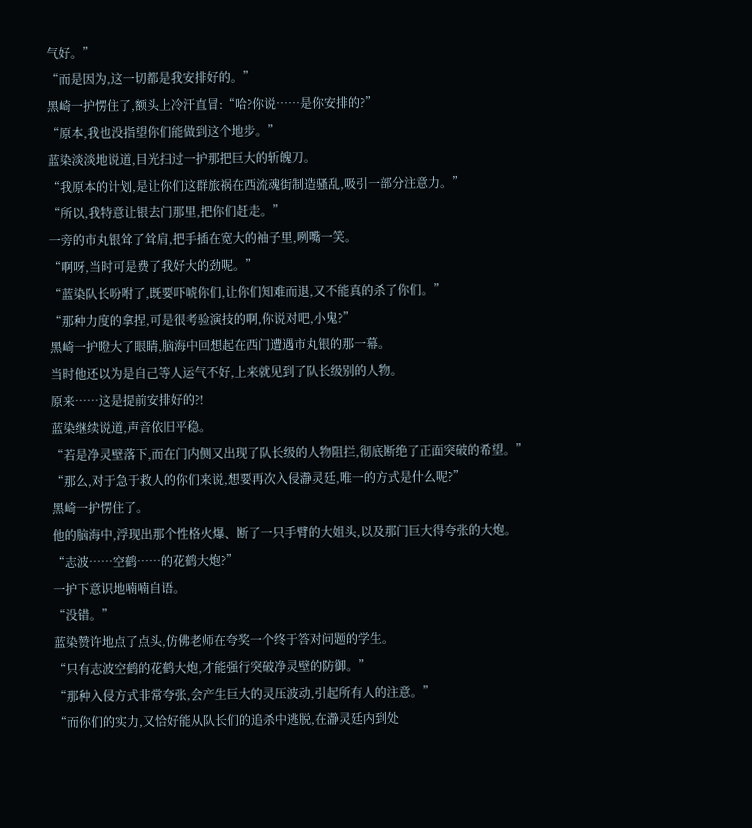气好。”
“而是因为,这一切都是我安排好的。”
黑崎一护愣住了,额头上冷汗直冒:“哈?你说……是你安排的?”
“原本,我也没指望你们能做到这个地步。”
蓝染淡淡地说道,目光扫过一护那把巨大的斩魄刀。
“我原本的计划,是让你们这群旅祸在西流魂街制造骚乱,吸引一部分注意力。”
“所以,我特意让银去门那里,把你们赶走。”
一旁的市丸银耸了耸肩,把手插在宽大的袖子里,咧嘴一笑。
“啊呀,当时可是费了我好大的劲呢。”
“蓝染队长吩咐了,既要吓唬你们,让你们知难而退,又不能真的杀了你们。”
“那种力度的拿捏,可是很考验演技的啊,你说对吧,小鬼?”
黑崎一护瞪大了眼睛,脑海中回想起在西门遭遇市丸银的那一幕。
当时他还以为是自己等人运气不好,上来就见到了队长级别的人物。
原来……这是提前安排好的?!
蓝染继续说道,声音依旧平稳。
“若是净灵壁落下,而在门内侧又出现了队长级的人物阻拦,彻底断绝了正面突破的希望。”
“那么,对于急于救人的你们来说,想要再次入侵瀞灵廷,唯一的方式是什么呢?”
黑崎一护愣住了。
他的脑海中,浮现出那个性格火爆、断了一只手臂的大姐头,以及那门巨大得夸张的大炮。
“志波……空鹤……的花鹤大炮?”
一护下意识地喃喃自语。
“没错。”
蓝染赞许地点了点头,仿佛老师在夸奖一个终于答对问题的学生。
“只有志波空鹤的花鹤大炮,才能强行突破净灵壁的防御。”
“那种入侵方式非常夸张,会产生巨大的灵压波动,引起所有人的注意。”
“而你们的实力,又恰好能从队长们的追杀中逃脱,在瀞灵廷内到处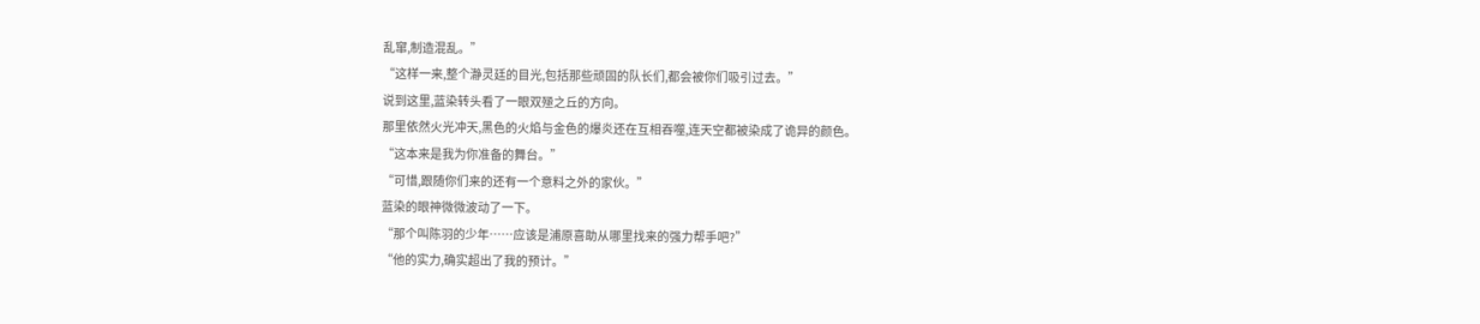乱窜,制造混乱。”
“这样一来,整个瀞灵廷的目光,包括那些顽固的队长们,都会被你们吸引过去。”
说到这里,蓝染转头看了一眼双殛之丘的方向。
那里依然火光冲天,黑色的火焰与金色的爆炎还在互相吞噬,连天空都被染成了诡异的颜色。
“这本来是我为你准备的舞台。”
“可惜,跟随你们来的还有一个意料之外的家伙。”
蓝染的眼神微微波动了一下。
“那个叫陈羽的少年……应该是浦原喜助从哪里找来的强力帮手吧?”
“他的实力,确实超出了我的预计。”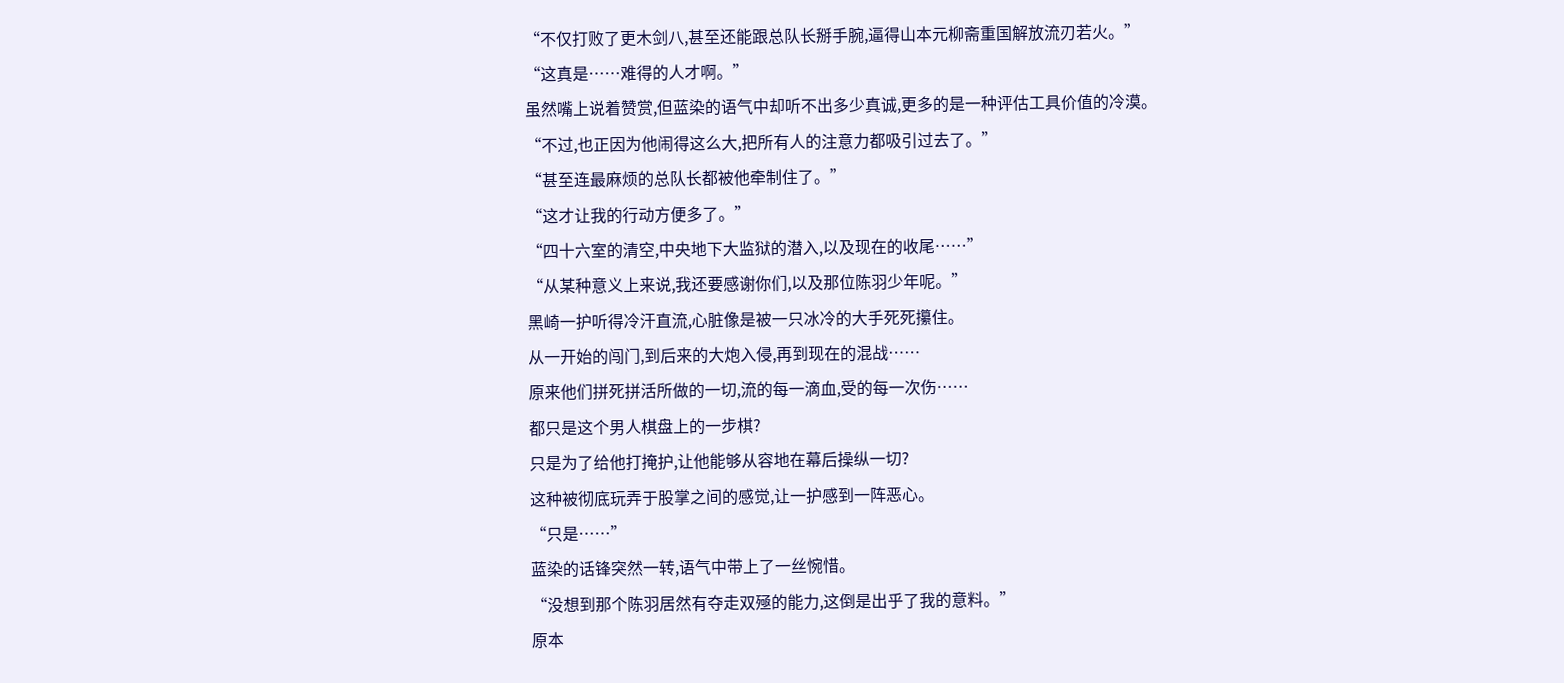“不仅打败了更木剑八,甚至还能跟总队长掰手腕,逼得山本元柳斋重国解放流刃若火。”
“这真是……难得的人才啊。”
虽然嘴上说着赞赏,但蓝染的语气中却听不出多少真诚,更多的是一种评估工具价值的冷漠。
“不过,也正因为他闹得这么大,把所有人的注意力都吸引过去了。”
“甚至连最麻烦的总队长都被他牵制住了。”
“这才让我的行动方便多了。”
“四十六室的清空,中央地下大监狱的潜入,以及现在的收尾……”
“从某种意义上来说,我还要感谢你们,以及那位陈羽少年呢。”
黑崎一护听得冷汗直流,心脏像是被一只冰冷的大手死死攥住。
从一开始的闯门,到后来的大炮入侵,再到现在的混战……
原来他们拼死拼活所做的一切,流的每一滴血,受的每一次伤……
都只是这个男人棋盘上的一步棋?
只是为了给他打掩护,让他能够从容地在幕后操纵一切?
这种被彻底玩弄于股掌之间的感觉,让一护感到一阵恶心。
“只是……”
蓝染的话锋突然一转,语气中带上了一丝惋惜。
“没想到那个陈羽居然有夺走双殛的能力,这倒是出乎了我的意料。”
原本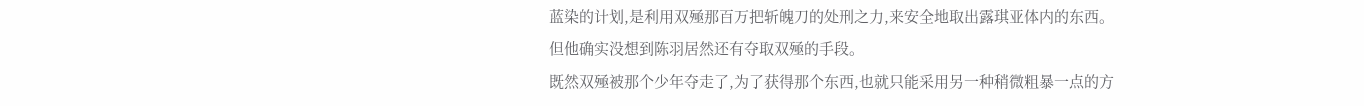蓝染的计划,是利用双殛那百万把斩魄刀的处刑之力,来安全地取出露琪亚体内的东西。
但他确实没想到陈羽居然还有夺取双殛的手段。
既然双殛被那个少年夺走了,为了获得那个东西,也就只能采用另一种稍微粗暴一点的方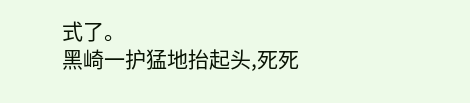式了。
黑崎一护猛地抬起头,死死